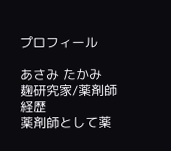プロフィール

あさみ たかみ
麹研究家/薬剤師
経歴
薬剤師として薬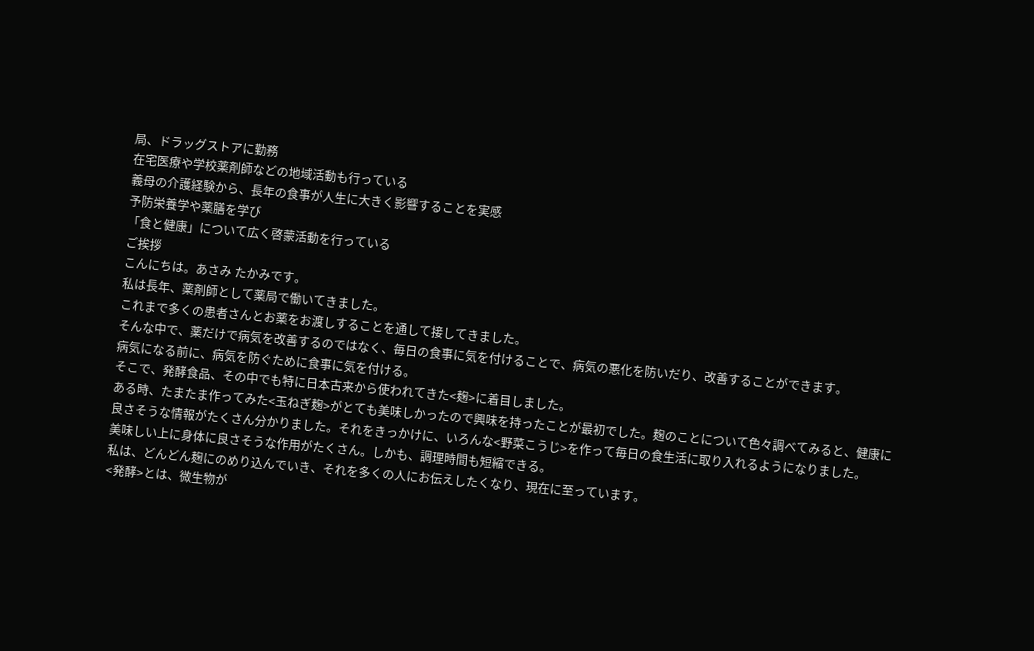局、ドラッグストアに勤務
在宅医療や学校薬剤師などの地域活動も行っている
義母の介護経験から、長年の食事が人生に大きく影響することを実感
予防栄養学や薬膳を学び
「食と健康」について広く啓蒙活動を行っている
ご挨拶
こんにちは。あさみ たかみです。
私は長年、薬剤師として薬局で働いてきました。
これまで多くの患者さんとお薬をお渡しすることを通して接してきました。
そんな中で、薬だけで病気を改善するのではなく、毎日の食事に気を付けることで、病気の悪化を防いだり、改善することができます。
病気になる前に、病気を防ぐために食事に気を付ける。
そこで、発酵食品、その中でも特に日本古来から使われてきた<麹>に着目しました。
ある時、たまたま作ってみた<玉ねぎ麹>がとても美味しかったので興味を持ったことが最初でした。麹のことについて色々調べてみると、健康に良さそうな情報がたくさん分かりました。それをきっかけに、いろんな<野菜こうじ>を作って毎日の食生活に取り入れるようになりました。
美味しい上に身体に良さそうな作用がたくさん。しかも、調理時間も短縮できる。
私は、どんどん麹にのめり込んでいき、それを多くの人にお伝えしたくなり、現在に至っています。
<発酵>とは、微生物が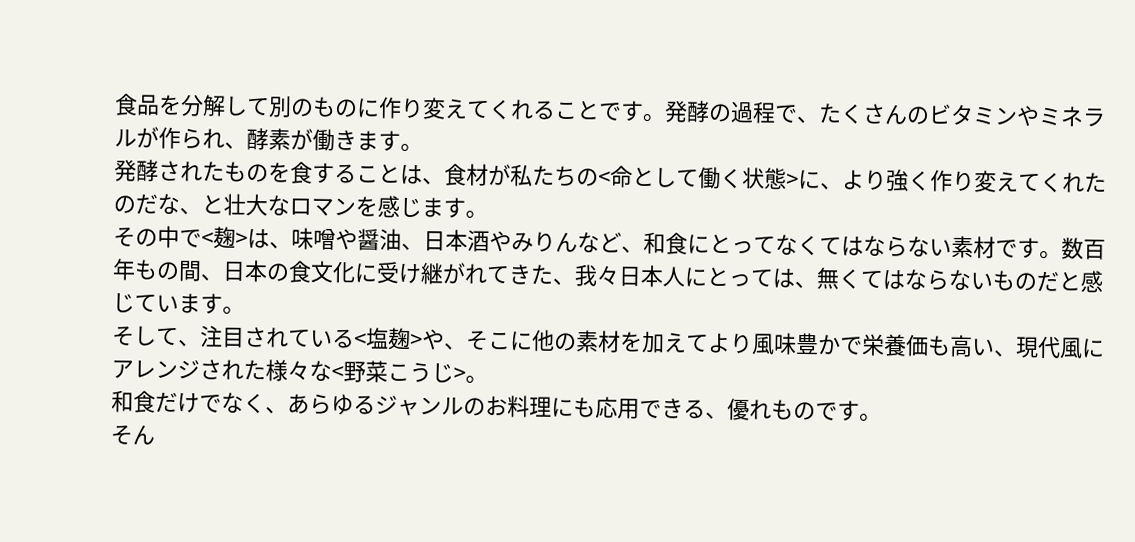食品を分解して別のものに作り変えてくれることです。発酵の過程で、たくさんのビタミンやミネラルが作られ、酵素が働きます。
発酵されたものを食することは、食材が私たちの<命として働く状態>に、より強く作り変えてくれたのだな、と壮大なロマンを感じます。
その中で<麹>は、味噌や醤油、日本酒やみりんなど、和食にとってなくてはならない素材です。数百年もの間、日本の食文化に受け継がれてきた、我々日本人にとっては、無くてはならないものだと感じています。
そして、注目されている<塩麹>や、そこに他の素材を加えてより風味豊かで栄養価も高い、現代風にアレンジされた様々な<野菜こうじ>。
和食だけでなく、あらゆるジャンルのお料理にも応用できる、優れものです。
そん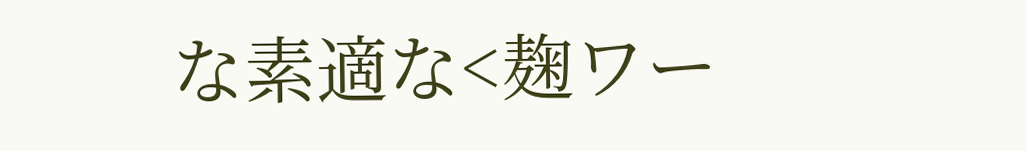な素適な<麹ワー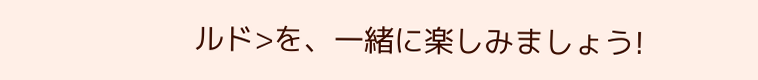ルド>を、一緒に楽しみましょう!